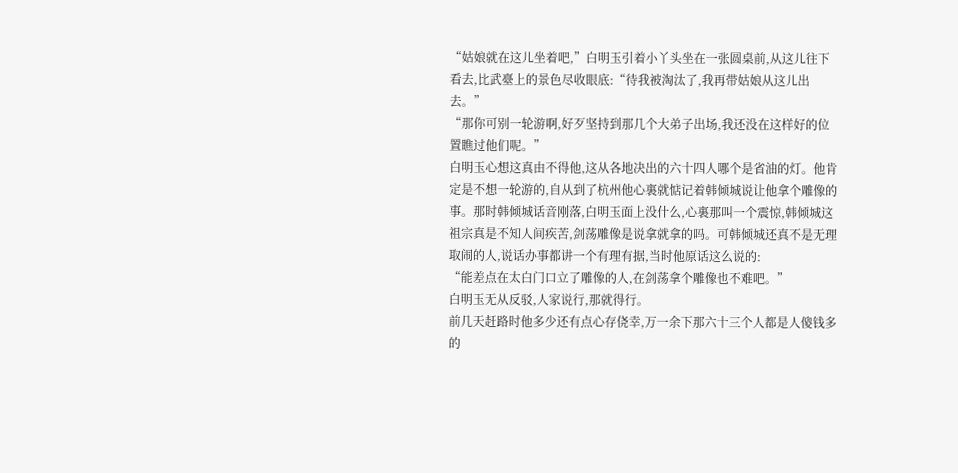“姑娘就在这儿坐着吧,”白明玉引着小丫头坐在一张圆桌前,从这儿往下看去,比武臺上的景色尽收眼底:“待我被淘汰了,我再带姑娘从这儿出去。”
“那你可别一轮游啊,好歹坚持到那几个大弟子出场,我还没在这样好的位置瞧过他们呢。”
白明玉心想这真由不得他,这从各地决出的六十四人哪个是省油的灯。他肯定是不想一轮游的,自从到了杭州他心裏就惦记着韩倾城说让他拿个雕像的事。那时韩倾城话音刚落,白明玉面上没什么,心裏那叫一个震惊,韩倾城这祖宗真是不知人间疾苦,剑荡雕像是说拿就拿的吗。可韩倾城还真不是无理取闹的人,说话办事都讲一个有理有据,当时他原话这么说的:
“能差点在太白门口立了雕像的人,在剑荡拿个雕像也不难吧。”
白明玉无从反驳,人家说行,那就得行。
前几天赶路时他多少还有点心存侥幸,万一余下那六十三个人都是人傻钱多的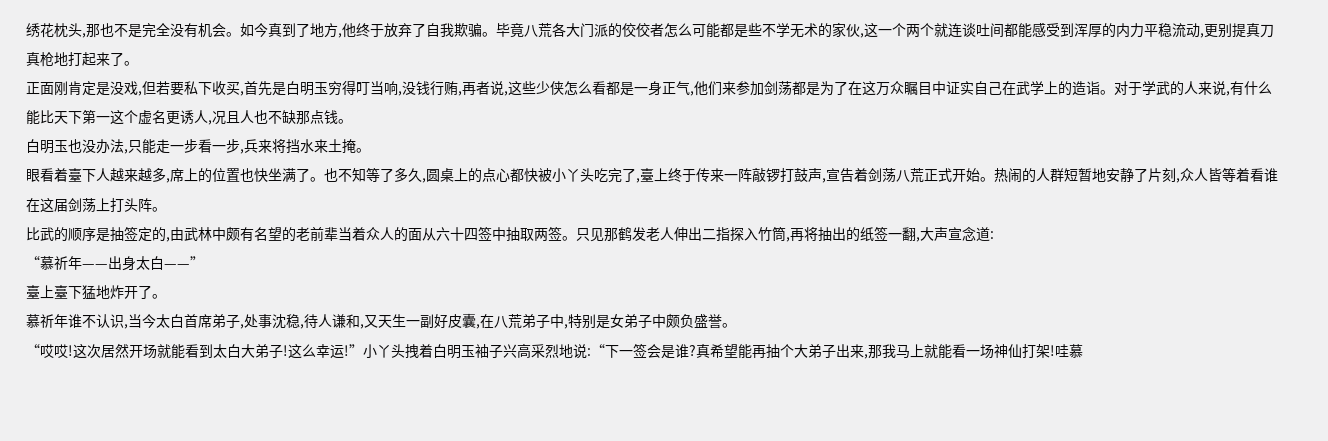绣花枕头,那也不是完全没有机会。如今真到了地方,他终于放弃了自我欺骗。毕竟八荒各大门派的佼佼者怎么可能都是些不学无术的家伙,这一个两个就连谈吐间都能感受到浑厚的内力平稳流动,更别提真刀真枪地打起来了。
正面刚肯定是没戏,但若要私下收买,首先是白明玉穷得叮当响,没钱行贿,再者说,这些少侠怎么看都是一身正气,他们来参加剑荡都是为了在这万众瞩目中证实自己在武学上的造诣。对于学武的人来说,有什么能比天下第一这个虚名更诱人,况且人也不缺那点钱。
白明玉也没办法,只能走一步看一步,兵来将挡水来土掩。
眼看着臺下人越来越多,席上的位置也快坐满了。也不知等了多久,圆桌上的点心都快被小丫头吃完了,臺上终于传来一阵敲锣打鼓声,宣告着剑荡八荒正式开始。热闹的人群短暂地安静了片刻,众人皆等着看谁在这届剑荡上打头阵。
比武的顺序是抽签定的,由武林中颇有名望的老前辈当着众人的面从六十四签中抽取两签。只见那鹤发老人伸出二指探入竹筒,再将抽出的纸签一翻,大声宣念道:
“慕祈年——出身太白——”
臺上臺下猛地炸开了。
慕祈年谁不认识,当今太白首席弟子,处事沈稳,待人谦和,又天生一副好皮囊,在八荒弟子中,特别是女弟子中颇负盛誉。
“哎哎!这次居然开场就能看到太白大弟子!这么幸运!”小丫头拽着白明玉袖子兴高采烈地说:“下一签会是谁?真希望能再抽个大弟子出来,那我马上就能看一场神仙打架!哇慕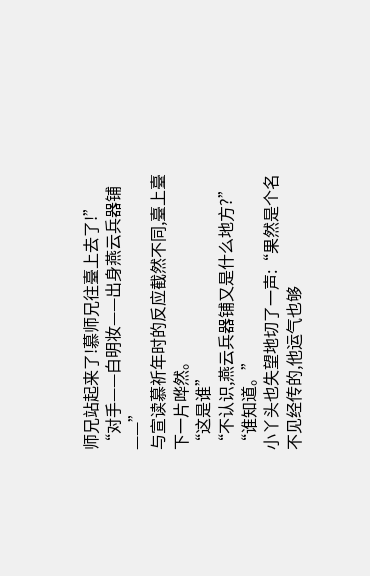师兄站起来了!慕师兄往臺上去了!”
“对手——白明妆——出身燕云兵器铺——”
与宣读慕祈年时的反应截然不同,臺上臺下一片哗然。
“这是谁”
“不认识,燕云兵器铺又是什么地方?”
“谁知道。”
小丫头也失望地切了一声:“果然是个名不见经传的,他运气也够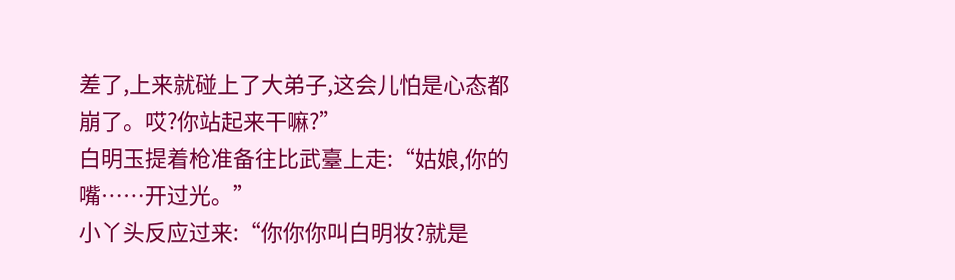差了,上来就碰上了大弟子,这会儿怕是心态都崩了。哎?你站起来干嘛?”
白明玉提着枪准备往比武臺上走:“姑娘,你的嘴……开过光。”
小丫头反应过来:“你你你叫白明妆?就是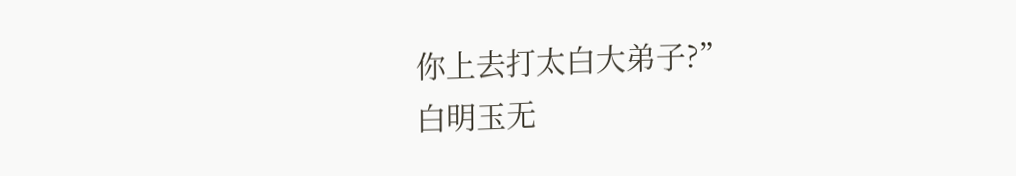你上去打太白大弟子?”
白明玉无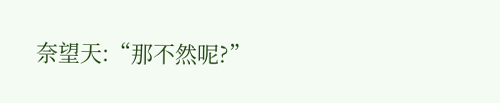奈望天:“那不然呢?”